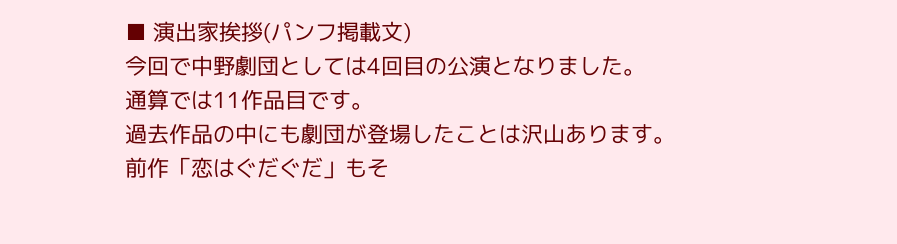■ 演出家挨拶(パンフ掲載文)
今回で中野劇団としては4回目の公演となりました。
通算では11作品目です。
過去作品の中にも劇団が登場したことは沢山あります。
前作「恋はぐだぐだ」もそ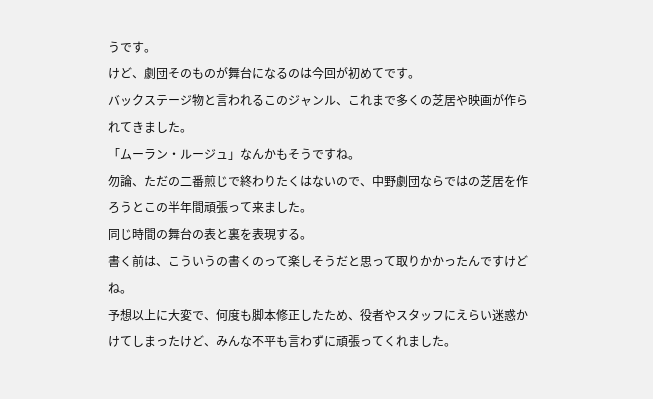うです。
けど、劇団そのものが舞台になるのは今回が初めてです。
バックステージ物と言われるこのジャンル、これまで多くの芝居や映画が作られてきました。
「ムーラン・ルージュ」なんかもそうですね。
勿論、ただの二番煎じで終わりたくはないので、中野劇団ならではの芝居を作ろうとこの半年間頑張って来ました。
同じ時間の舞台の表と裏を表現する。
書く前は、こういうの書くのって楽しそうだと思って取りかかったんですけどね。
予想以上に大変で、何度も脚本修正したため、役者やスタッフにえらい迷惑かけてしまったけど、みんな不平も言わずに頑張ってくれました。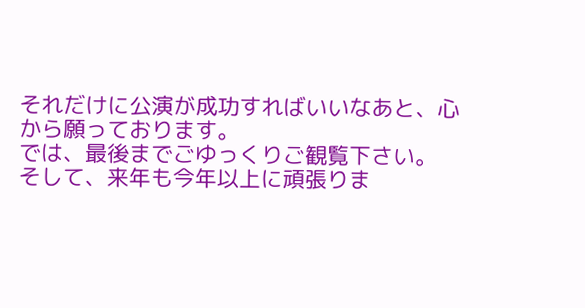それだけに公演が成功すればいいなあと、心から願っております。
では、最後までごゆっくりご観覧下さい。
そして、来年も今年以上に頑張りま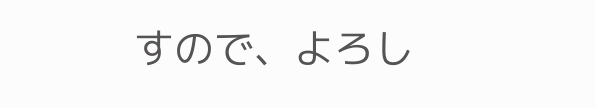すので、よろし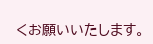くお願いいたします。